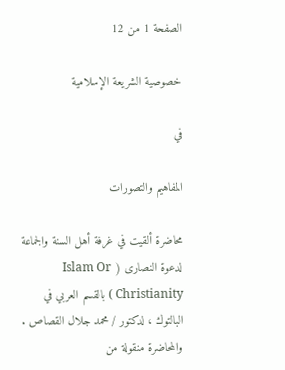الصفحة 1 من 12

خصوصية الشريعة الإسلامية

في

المفاهيم والتصورات

محاضرة ألقيت في غرفة أهل السنة والجماعة لدعوة النصارى ( Islam Or Christianity ) بالقسم العربي في البالتوك ، لدكتور / محمد جلال القصاص . والمحاضرة منقولة من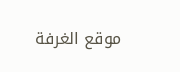موقع الغرفة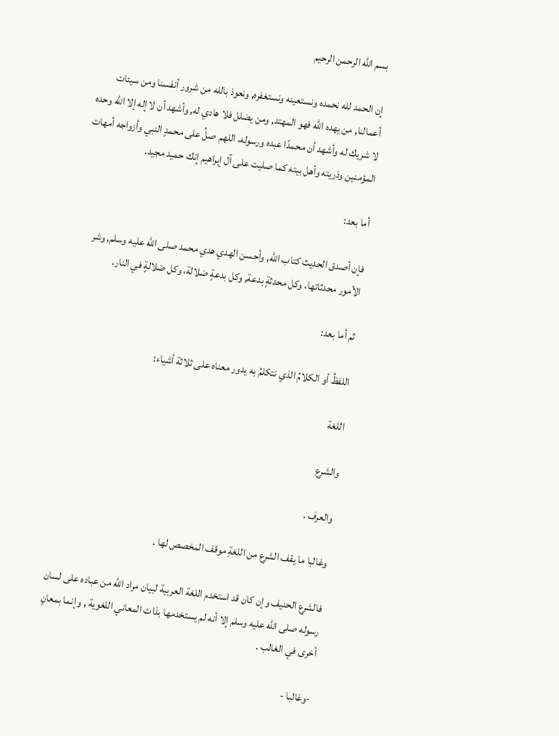بسم الله الرحمن الرحيم

إن الحمد لله نحمده ونستعينه ونستغفره, ونعوذ بالله من شرور أنفسنا ومن سيئات أعمالنا, من يهده الله فهو المهتد, ومن يضلل فلا هادي له, وأشهد أن لا إله إلا الله وحده لا شريك له وأشهد أن محمدًا عبده ورسوله، اللهم صلِّ على محمدٍ النبي وأزواجه أمهات المؤمنين وذريته وأهل بيته كما صليت على آل إبراهيم إنك حميد مجيد.

أما بعد:

فإن أصدق الحديث كتاب الله, وأحسن الهدي هدي محمد صلى الله عليه وسلم, وشر الأمور محدثاتها، وكل محدثةٍ بدعة, وكل بدعةٍ ضلالة، وكل ضلالةٍ في النار.

ثم أما بعد:

اللفظُ أو الكلامُ الذي نتكلمُ به يدور معناه على ثلاثة أشياء:

اللغة

والشرع

والعرف .

وغالبا ما يقف الشرع من اللغةِ موقف المخصص لها .

فالشرع الحنيف وإن كان قد استخدم اللغة العربية لبيان مراد الله من عباده على لسان رسوله صلى الله عليه وسلم إلا أنه لم يستخدمها بذات المعاني اللغوية , وإنما بمعانٍ أخرى في الغالب .

-وغالبا -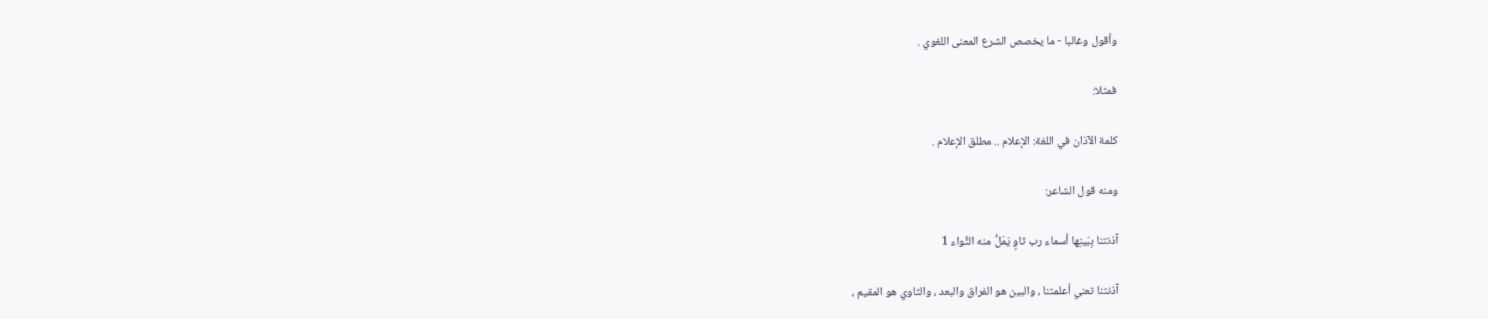وأقول وغالبا - ما يخصص الشرع المعنى اللغوي .

فمثلا:

كلمة الآذان في اللغة: الإعلام .. مطلق الإعلام .

ومنه قول الشاعر:

آذنتنا بِبَينِها أسماء رب ثاوٍ يَمَلُّ منه الثِّواء 1

آذنتنا تعني أعلمتنا ، والبين هو الفراق والبعد ، والثاوي هو المقيم ،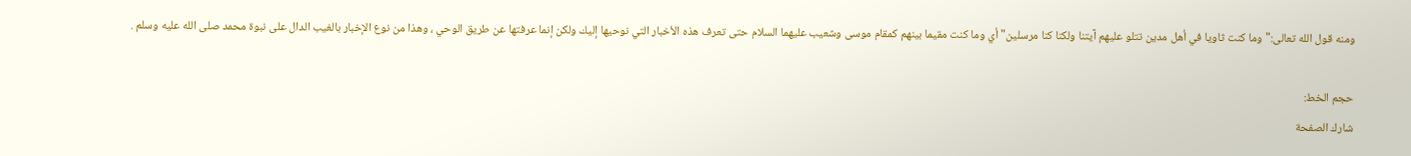ومنه قول الله تعالى:"وما كنت ثاويا في أهل مدين تتلو عليهم آيتنا ولكنا كنا مرسلين"أي وما كنت مقيما بينهم كمقام موسى وشعيب عليهما السلام حتى تعرف هذه الأخبار التي نوحيها إليك ولكن إنما عرفتها عن طريق الوحي ، وهذا من نوع الإخبار بالغيب الدال على نبوة محمد صلى الله عليه وسلم .

حجم الخط:
شارك الصفحة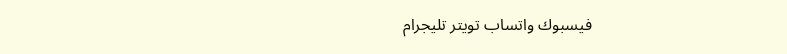فيسبوك واتساب تويتر تليجرام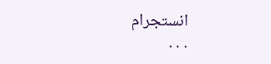انستجرام
. . .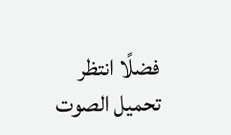فضلًا انتظر تحميل الصوت